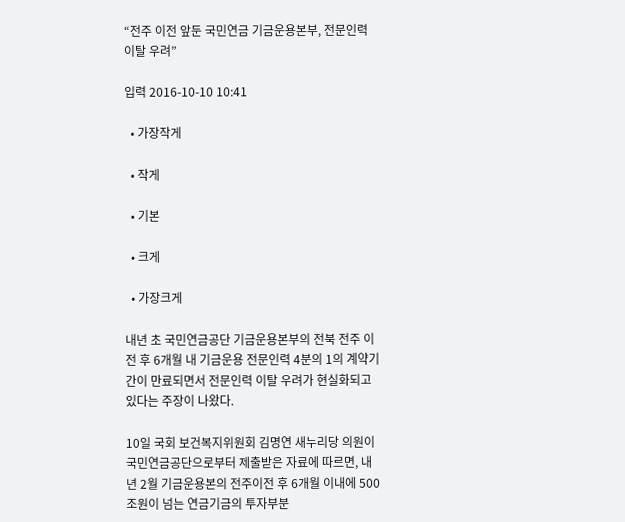“전주 이전 앞둔 국민연금 기금운용본부, 전문인력 이탈 우려”

입력 2016-10-10 10:41

  • 가장작게

  • 작게

  • 기본

  • 크게

  • 가장크게

내년 초 국민연금공단 기금운용본부의 전북 전주 이전 후 6개월 내 기금운용 전문인력 4분의 1의 계약기간이 만료되면서 전문인력 이탈 우려가 현실화되고 있다는 주장이 나왔다.

10일 국회 보건복지위원회 김명연 새누리당 의원이 국민연금공단으로부터 제출받은 자료에 따르면, 내년 2월 기금운용본의 전주이전 후 6개월 이내에 500조원이 넘는 연금기금의 투자부분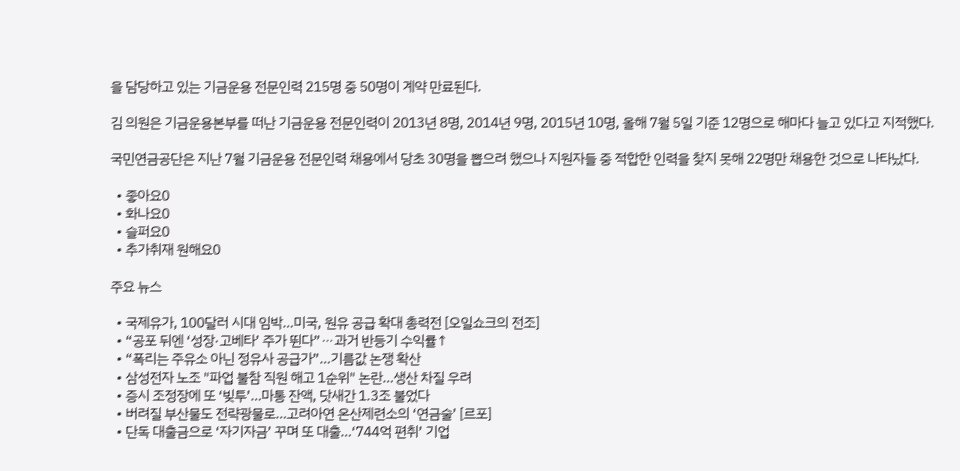을 담당하고 있는 기금운용 전문인력 215명 중 50명이 계약 만료된다.

김 의원은 기금운용본부를 떠난 기금운용 전문인력이 2013년 8명, 2014년 9명, 2015년 10명, 올해 7월 5일 기준 12명으로 해마다 늘고 있다고 지적했다.

국민연금공단은 지난 7월 기금운용 전문인력 채용에서 당초 30명을 뽑으려 했으나 지원자들 중 적합한 인력을 찾지 못해 22명만 채용한 것으로 나타났다.

  • 좋아요0
  • 화나요0
  • 슬퍼요0
  • 추가취재 원해요0

주요 뉴스

  • 국제유가, 100달러 시대 임박…미국, 원유 공급 확대 총력전 [오일쇼크의 전조]
  • “공포 뒤엔 ‘성장·고베타’ 주가 뛴다”⋯과거 반등기 수익률↑
  • “폭리는 주유소 아닌 정유사 공급가”…기름값 논쟁 확산
  • 삼성전자 노조 "파업 불참 직원 해고 1순위" 논란…생산 차질 우려
  • 증시 조정장에 또 ‘빚투’…마통 잔액, 닷새간 1.3조 불었다
  • 버려질 부산물도 전략광물로…고려아연 온산제련소의 ‘연금술’ [르포]
  • 단독 대출금으로 ‘자기자금’ 꾸며 또 대출…‘744억 편취’ 기업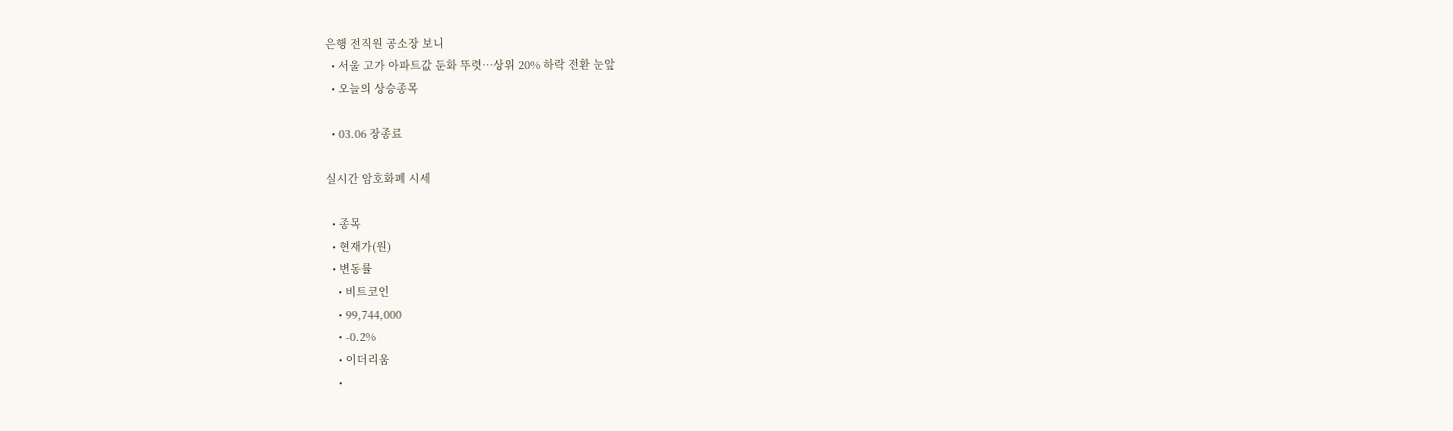은행 전직원 공소장 보니
  • 서울 고가 아파트값 둔화 뚜렷⋯상위 20% 하락 전환 눈앞
  • 오늘의 상승종목

  • 03.06 장종료

실시간 암호화폐 시세

  • 종목
  • 현재가(원)
  • 변동률
    • 비트코인
    • 99,744,000
    • -0.2%
    • 이더리움
    •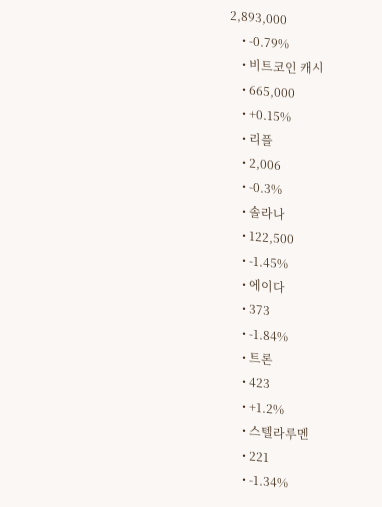2,893,000
    • -0.79%
    • 비트코인 캐시
    • 665,000
    • +0.15%
    • 리플
    • 2,006
    • -0.3%
    • 솔라나
    • 122,500
    • -1.45%
    • 에이다
    • 373
    • -1.84%
    • 트론
    • 423
    • +1.2%
    • 스텔라루멘
    • 221
    • -1.34%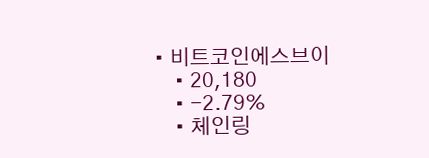• 비트코인에스브이
    • 20,180
    • -2.79%
    • 체인링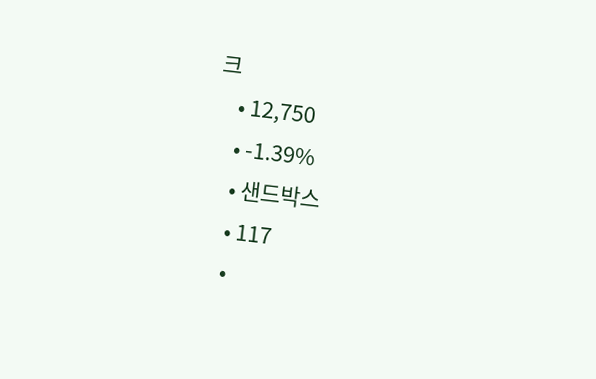크
    • 12,750
    • -1.39%
    • 샌드박스
    • 117
    •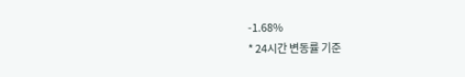-1.68%
* 24시간 변동률 기준